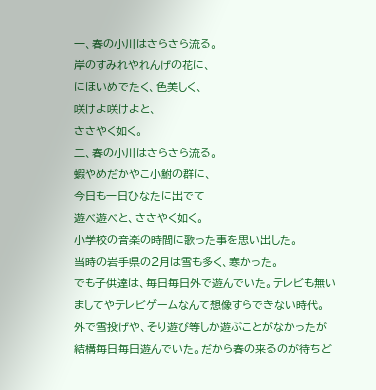一、春の小川はさらさら流る。
岸のすみれやれんげの花に、
にほいめでたく、色美しく、
咲けよ咲けよと、
ささやく如く。
二、春の小川はさらさら流る。
蝦やめだかやこ小鮒の群に、
今日も一日ひなたに出でて
遊べ遊べと、ささやく如く。
小学校の音楽の時間に歌った事を思い出した。
当時の岩手県の2月は雪も多く、寒かった。
でも子供達は、毎日毎日外で遊んでいた。テレビも無い
ましてやテレビゲームなんて想像すらできない時代。
外で雪投げや、そり遊び等しか遊ぶことがなかったが
結構毎日毎日遊んでいた。だから春の来るのが待ちど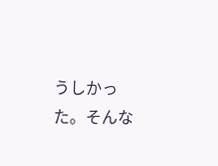うしかった。そんな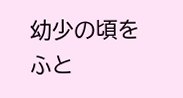幼少の頃をふと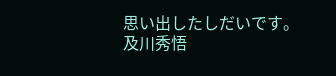思い出したしだいです。
及川秀悟